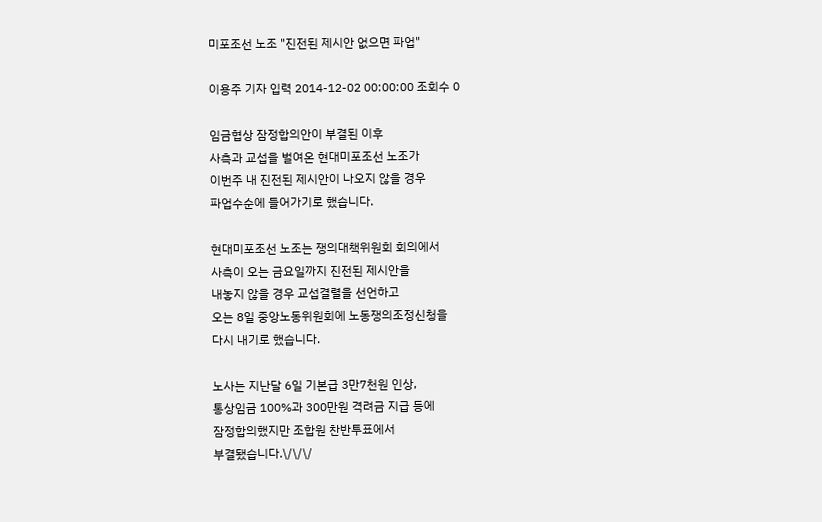미포조선 노조 "진전된 제시안 없으면 파업"

이용주 기자 입력 2014-12-02 00:00:00 조회수 0

임금협상 잠정합의안이 부결된 이후
사측과 교섭을 벌여온 현대미포조선 노조가
이번주 내 진전된 제시안이 나오지 않을 경우
파업수순에 들어가기로 했습니다.

현대미포조선 노조는 쟁의대책위원회 회의에서
사측이 오는 금요일까지 진전된 제시안을
내놓지 않을 경우 교섭결렬을 선언하고
오는 8일 중앙노동위원회에 노동쟁의조정신청을
다시 내기로 했습니다.

노사는 지난달 6일 기본급 3만7천원 인상,
통상임금 100%과 300만원 격려금 지급 등에
잠정합의했지만 조합원 찬반투표에서
부결됐습니다.\/\/\/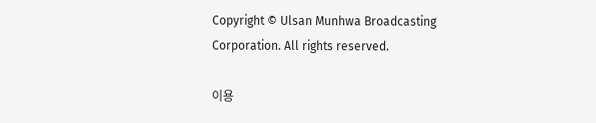Copyright © Ulsan Munhwa Broadcasting Corporation. All rights reserved.

이용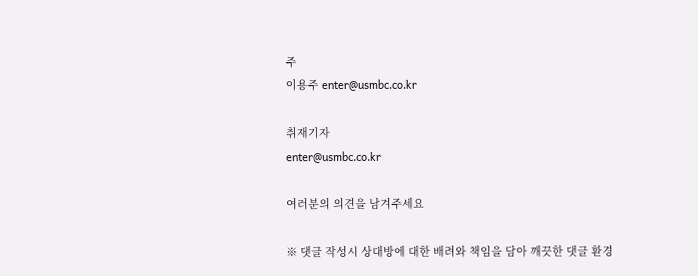주
이용주 enter@usmbc.co.kr

취재기자
enter@usmbc.co.kr

여러분의 의견을 남겨주세요

※ 댓글 작성시 상대방에 대한 배려와 책임을 담아 깨끗한 댓글 환경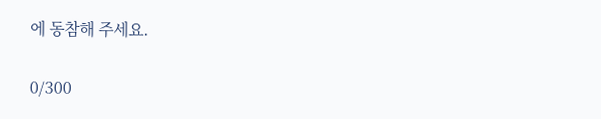에 동참해 주세요.

0/300